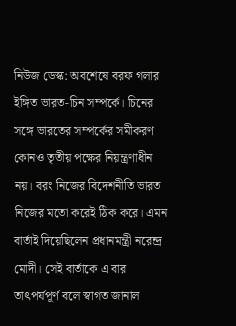নিউজ ডেস্ক: অবশেষে বরফ গলার ইঙ্গিত ভারত-চিন সম্পর্কে। চিনের সঙ্গে ভারতের সম্পর্কের সমীকরণ কোনও তৃতীয় পক্ষের নিয়ন্ত্রণাধীন নয়। বরং নিজের বিদেশনীতি ভারত নিজের মতো করেই ঠিক করে। এমন বার্তাই দিয়েছিলেন প্রধানমন্ত্রী নরেন্দ্র মোদী। সেই বার্তাকে এ বার তাৎপর্যপূর্ণ বলে স্বাগত জানাল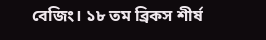বেজিং। ১৮ তম ব্রিকস শীর্ষ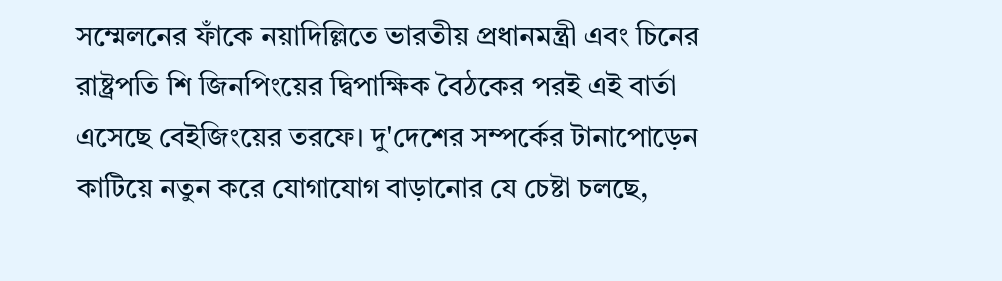সম্মেলনের ফাঁকে নয়াদিল্লিতে ভারতীয় প্রধানমন্ত্রী এবং চিনের রাষ্ট্রপতি শি জিনপিংয়ের দ্বিপাক্ষিক বৈঠকের পরই এই বার্তা এসেছে বেইজিংয়ের তরফে। দু'দেশের সম্পর্কের টানাপোড়েন কাটিয়ে নতুন করে যোগাযোগ বাড়ানোর যে চেষ্টা চলছে,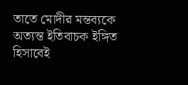তাতে মোদীর মন্তব্যকে অত্যন্ত ইতিবাচক ইঙ্গিত হিসাবেই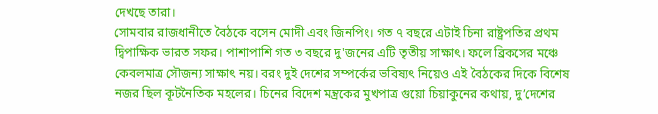দেখছে তারা।
সোমবার রাজধানীতে বৈঠকে বসেন মোদী এবং জিনপিং। গত ৭ বছরে এটাই চিনা রাষ্ট্রপতির প্রথম দ্বিপাক্ষিক ভারত সফর। পাশাপাশি গত ৩ বছরে দু'জনের এটি তৃতীয় সাক্ষাৎ। ফলে ব্রিকসের মঞ্চে কেবলমাত্র সৌজন্য সাক্ষাৎ নয়। বরং দুই দেশের সম্পর্কের ভবিষ্যৎ নিয়েও এই বৈঠকের দিকে বিশেষ নজর ছিল কূটনৈতিক মহলের। চিনের বিদেশ মন্ত্রকের মুখপাত্র গুয়ো চিয়াকুনের কথায়, দু’দেশের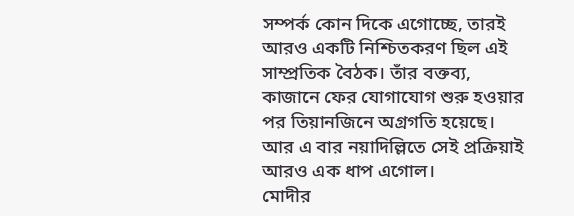সম্পর্ক কোন দিকে এগোচ্ছে, তারই আরও একটি নিশ্চিতকরণ ছিল এই সাম্প্রতিক বৈঠক। তাঁর বক্তব্য, কাজানে ফের যোগাযোগ শুরু হওয়ার পর তিয়ানজিনে অগ্রগতি হয়েছে। আর এ বার নয়াদিল্লিতে সেই প্রক্রিয়াই আরও এক ধাপ এগোল।
মোদীর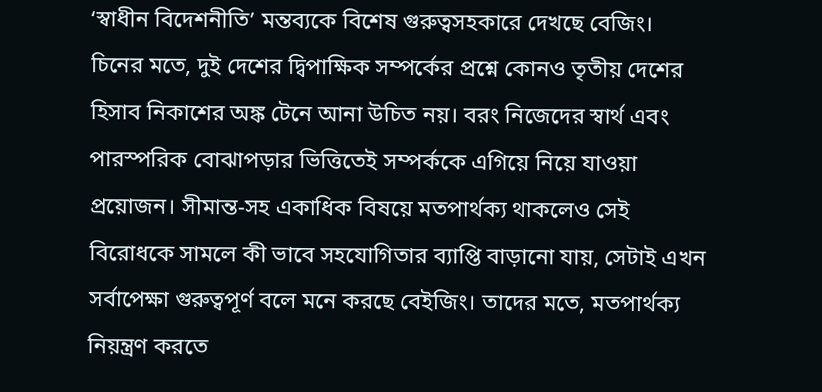‘স্বাধীন বিদেশনীতি’ মন্তব্যকে বিশেষ গুরুত্বসহকারে দেখছে বেজিং। চিনের মতে, দুই দেশের দ্বিপাক্ষিক সম্পর্কের প্রশ্নে কোনও তৃতীয় দেশের হিসাব নিকাশের অঙ্ক টেনে আনা উচিত নয়। বরং নিজেদের স্বার্থ এবং পারস্পরিক বোঝাপড়ার ভিত্তিতেই সম্পর্ককে এগিয়ে নিয়ে যাওয়া প্রয়োজন। সীমান্ত-সহ একাধিক বিষয়ে মতপার্থক্য থাকলেও সেই বিরোধকে সামলে কী ভাবে সহযোগিতার ব্যাপ্তি বাড়ানো যায়, সেটাই এখন সর্বাপেক্ষা গুরুত্বপূর্ণ বলে মনে করছে বেইজিং। তাদের মতে, মতপার্থক্য নিয়ন্ত্রণ করতে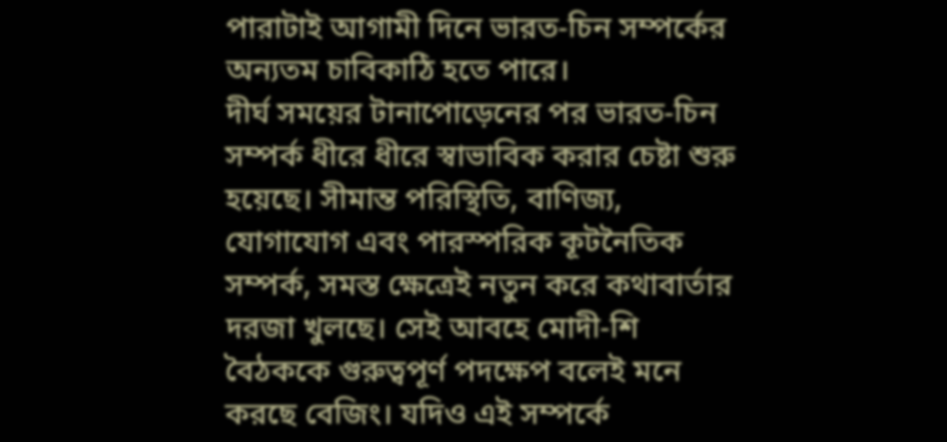পারাটাই আগামী দিনে ভারত-চিন সম্পর্কের অন্যতম চাবিকাঠি হতে পারে।
দীর্ঘ সময়ের টানাপোড়েনের পর ভারত-চিন সম্পর্ক ধীরে ধীরে স্বাভাবিক করার চেষ্টা শুরু হয়েছে। সীমান্ত পরিস্থিতি, বাণিজ্য, যোগাযোগ এবং পারস্পরিক কূটনৈতিক সম্পর্ক, সমস্ত ক্ষেত্রেই নতুন করে কথাবার্তার দরজা খুলছে। সেই আবহে মোদী-শি বৈঠককে গুরুত্বপূর্ণ পদক্ষেপ বলেই মনে করছে বেজিং। যদিও এই সম্পর্কে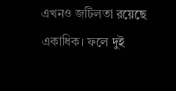এখনও জটিলতা রয়েছে একাধিক। ফলে দুই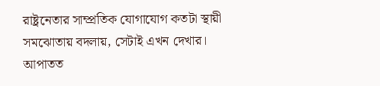রাষ্ট্রনেতার সাম্প্রতিক যোগাযোগ কতটা স্থায়ী সমঝোতায় বদলায়, সেটাই এখন দেখার। আপাতত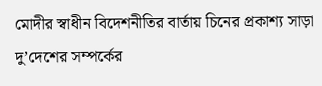মোদীর স্বাধীন বিদেশনীতির বার্তায় চিনের প্রকাশ্য সাড়া দু’দেশের সম্পর্কের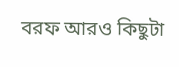বরফ আরও কিছুটা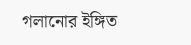গলানোর ইঙ্গিত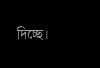দিচ্ছে।